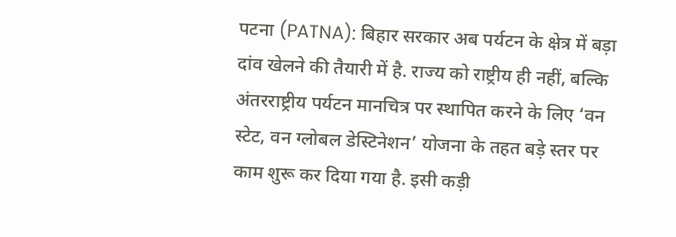पटना (PATNA): बिहार सरकार अब पर्यटन के क्षेत्र में बड़ा दांव खेलने की तैयारी में है. राज्य को राष्ट्रीय ही नहीं, बल्कि अंतरराष्ट्रीय पर्यटन मानचित्र पर स्थापित करने के लिए ‘वन स्टेट, वन ग्लोबल डेस्टिनेशन’ योजना के तहत बड़े स्तर पर काम शुरू कर दिया गया है. इसी कड़ी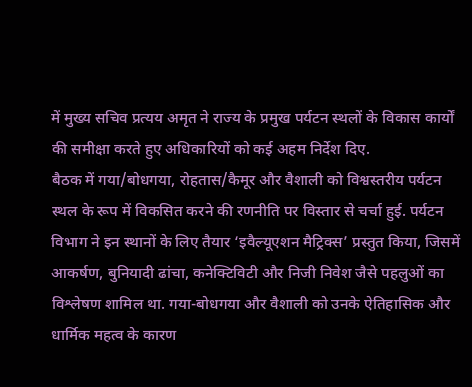में मुख्य सचिव प्रत्यय अमृत ने राज्य के प्रमुख पर्यटन स्थलों के विकास कार्यों की समीक्षा करते हुए अधिकारियों को कई अहम निर्देश दिए.
बैठक में गया/बोधगया, रोहतास/कैमूर और वैशाली को विश्वस्तरीय पर्यटन स्थल के रूप में विकसित करने की रणनीति पर विस्तार से चर्चा हुई. पर्यटन विभाग ने इन स्थानों के लिए तैयार ‘इवैल्यूएशन मैट्रिक्स’ प्रस्तुत किया, जिसमें आकर्षण, बुनियादी ढांचा, कनेक्टिविटी और निजी निवेश जैसे पहलुओं का विश्लेषण शामिल था. गया-बोधगया और वैशाली को उनके ऐतिहासिक और धार्मिक महत्व के कारण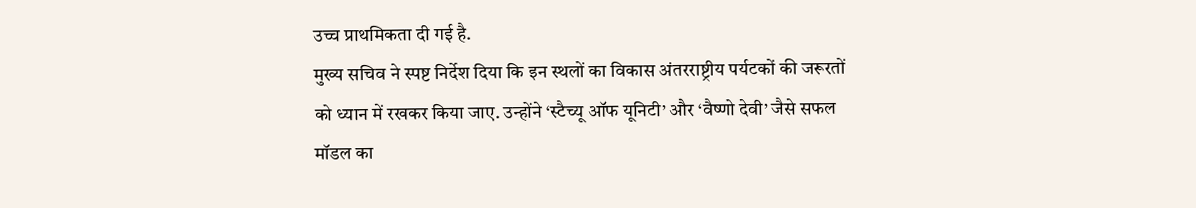उच्च प्राथमिकता दी गई है.
मुख्य सचिव ने स्पष्ट निर्देश दिया कि इन स्थलों का विकास अंतरराष्ट्रीय पर्यटकों की जरूरतों को ध्यान में रखकर किया जाए. उन्होंने ‘स्टैच्यू ऑफ यूनिटी’ और ‘वैष्णो देवी’ जैसे सफल मॉडल का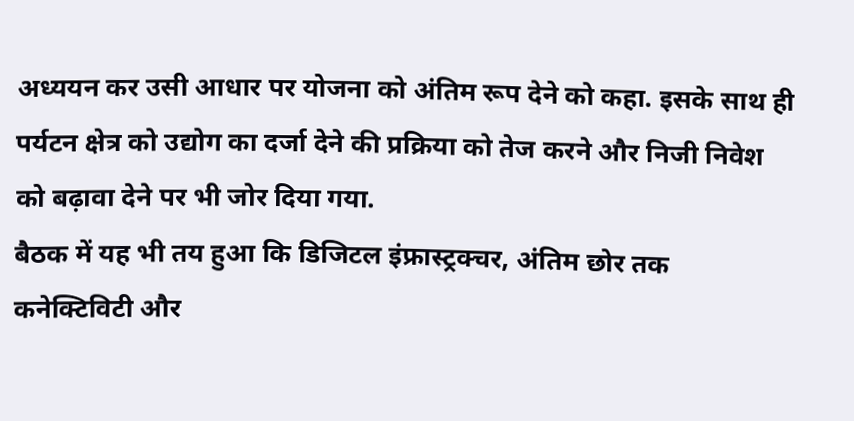अध्ययन कर उसी आधार पर योजना को अंतिम रूप देने को कहा. इसके साथ ही पर्यटन क्षेत्र को उद्योग का दर्जा देने की प्रक्रिया को तेज करने और निजी निवेश को बढ़ावा देने पर भी जोर दिया गया.
बैठक में यह भी तय हुआ कि डिजिटल इंफ्रास्ट्रक्चर, अंतिम छोर तक कनेक्टिविटी और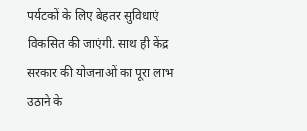पर्यटकों के लिए बेहतर सुविधाएं विकसित की जाएंगी. साथ ही केंद्र सरकार की योजनाओं का पूरा लाभ उठाने के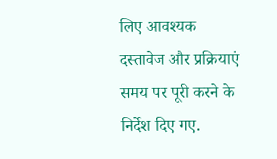लिए आवश्यक दस्तावेज और प्रक्रियाएं समय पर पूरी करने के निर्देश दिए गए.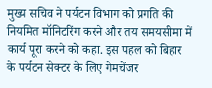मुख्य सचिव ने पर्यटन विभाग को प्रगति की नियमित मॉनिटरिंग करने और तय समयसीमा में कार्य पूरा करने को कहा. इस पहल को बिहार के पर्यटन सेक्टर के लिए गेमचेंजर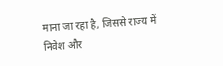माना जा रहा है, जिससे राज्य में निवेश और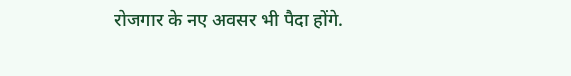रोजगार के नए अवसर भी पैदा होंगे.